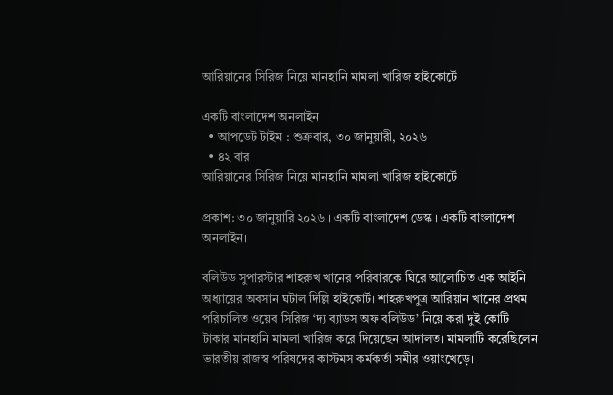আরিয়ানের সিরিজ নিয়ে মানহানি মামলা খারিজ হাইকোর্টে

একটি বাংলাদেশ অনলাইন
  • আপডেট টাইম : শুক্রবার, ৩০ জানুয়ারী, ২০২৬
  • ৪২ বার
আরিয়ানের সিরিজ নিয়ে মানহানি মামলা খারিজ হাইকোর্টে

প্রকাশ: ৩০ জানুয়ারি ২০২৬ । একটি বাংলাদেশ ডেস্ক । একটি বাংলাদেশ অনলাইন।

বলিউড সুপারস্টার শাহরুখ খানের পরিবারকে ঘিরে আলোচিত এক আইনি অধ্যায়ের অবসান ঘটাল দিল্লি হাইকোর্ট। শাহরুখপুত্র আরিয়ান খানের প্রথম পরিচালিত ওয়েব সিরিজ ‘দ্য ব্যাডস অফ বলিউড’ নিয়ে করা দুই কোটি টাকার মানহানি মামলা খারিজ করে দিয়েছেন আদালত। মামলাটি করেছিলেন ভারতীয় রাজস্ব পরিষদের কাস্টমস কর্মকর্তা সমীর ওয়াংখেড়ে।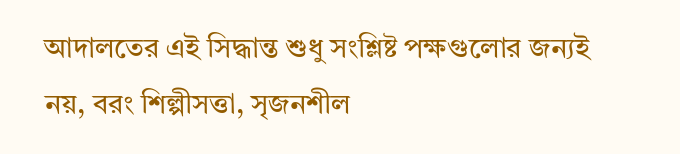আদালতের এই সিদ্ধান্ত শুধু সংশ্লিষ্ট পক্ষগুলোর জন্যই নয়, বরং শিল্পীসত্তা, সৃজনশীল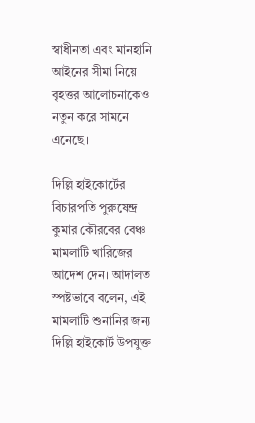স্বাধীনতা এবং মানহানি আইনের সীমা নিয়ে বৃহত্তর আলোচনাকেও নতুন করে সামনে এনেছে।

দিল্লি হাইকোর্টের বিচারপতি পুরুষেন্দ্র কুমার কৌরবের বেঞ্চ মামলাটি খারিজের আদেশ দেন। আদালত স্পষ্টভাবে বলেন, এই মামলাটি শুনানির জন্য দিল্লি হাইকোর্ট উপযুক্ত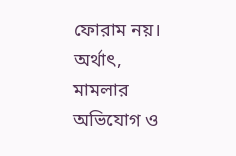ফোরাম নয়। অর্থাৎ, মামলার অভিযোগ ও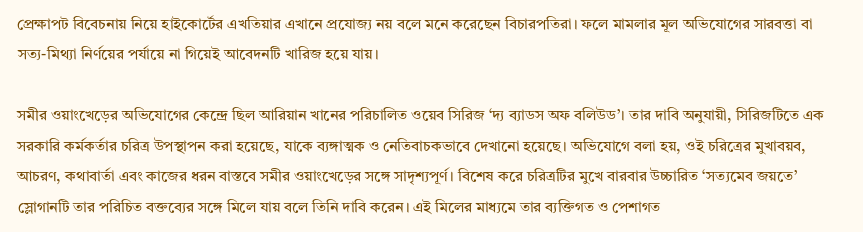প্রেক্ষাপট বিবেচনায় নিয়ে হাইকোর্টের এখতিয়ার এখানে প্রযোজ্য নয় বলে মনে করেছেন বিচারপতিরা। ফলে মামলার মূল অভিযোগের সারবত্তা বা সত্য-মিথ্যা নির্ণয়ের পর্যায়ে না গিয়েই আবেদনটি খারিজ হয়ে যায়।

সমীর ওয়াংখেড়ের অভিযোগের কেন্দ্রে ছিল আরিয়ান খানের পরিচালিত ওয়েব সিরিজ ‘দ্য ব্যাডস অফ বলিউড’। তার দাবি অনুযায়ী, সিরিজটিতে এক সরকারি কর্মকর্তার চরিত্র উপস্থাপন করা হয়েছে, যাকে ব্যঙ্গাত্মক ও নেতিবাচকভাবে দেখানো হয়েছে। অভিযোগে বলা হয়, ওই চরিত্রের মুখাবয়ব, আচরণ, কথাবার্তা এবং কাজের ধরন বাস্তবে সমীর ওয়াংখেড়ের সঙ্গে সাদৃশ্যপূর্ণ। বিশেষ করে চরিত্রটির মুখে বারবার উচ্চারিত ‘সত্যমেব জয়তে’ স্লোগানটি তার পরিচিত বক্তব্যের সঙ্গে মিলে যায় বলে তিনি দাবি করেন। এই মিলের মাধ্যমে তার ব্যক্তিগত ও পেশাগত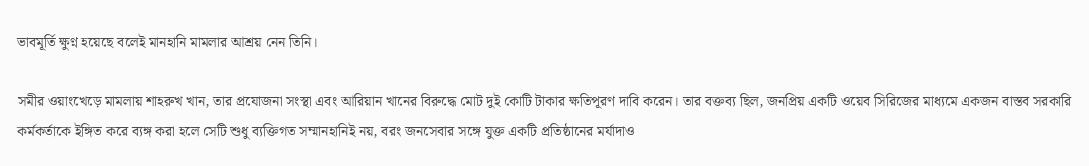ভাবমূর্তি ক্ষুণ্ন হয়েছে বলেই মানহানি মামলার আশ্রয় নেন তিনি।

সমীর ওয়াংখেড়ে মামলায় শাহরুখ খান, তার প্রযোজনা সংস্থা এবং আরিয়ান খানের বিরুদ্ধে মোট দুই কোটি টাকার ক্ষতিপূরণ দাবি করেন। তার বক্তব্য ছিল, জনপ্রিয় একটি ওয়েব সিরিজের মাধ্যমে একজন বাস্তব সরকারি কর্মকর্তাকে ইঙ্গিত করে ব্যঙ্গ করা হলে সেটি শুধু ব্যক্তিগত সম্মানহানিই নয়, বরং জনসেবার সঙ্গে যুক্ত একটি প্রতিষ্ঠানের মর্যাদাও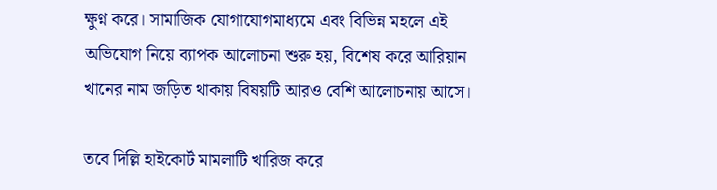ক্ষুণ্ন করে। সামাজিক যোগাযোগমাধ্যমে এবং বিভিন্ন মহলে এই অভিযোগ নিয়ে ব্যাপক আলোচনা শুরু হয়, বিশেষ করে আরিয়ান খানের নাম জড়িত থাকায় বিষয়টি আরও বেশি আলোচনায় আসে।

তবে দিল্লি হাইকোর্ট মামলাটি খারিজ করে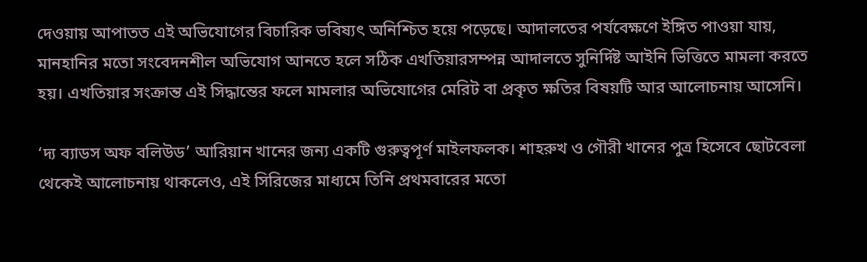দেওয়ায় আপাতত এই অভিযোগের বিচারিক ভবিষ্যৎ অনিশ্চিত হয়ে পড়েছে। আদালতের পর্যবেক্ষণে ইঙ্গিত পাওয়া যায়, মানহানির মতো সংবেদনশীল অভিযোগ আনতে হলে সঠিক এখতিয়ারসম্পন্ন আদালতে সুনির্দিষ্ট আইনি ভিত্তিতে মামলা করতে হয়। এখতিয়ার সংক্রান্ত এই সিদ্ধান্তের ফলে মামলার অভিযোগের মেরিট বা প্রকৃত ক্ষতির বিষয়টি আর আলোচনায় আসেনি।

‘দ্য ব্যাডস অফ বলিউড’ আরিয়ান খানের জন্য একটি গুরুত্বপূর্ণ মাইলফলক। শাহরুখ ও গৌরী খানের পুত্র হিসেবে ছোটবেলা থেকেই আলোচনায় থাকলেও, এই সিরিজের মাধ্যমে তিনি প্রথমবারের মতো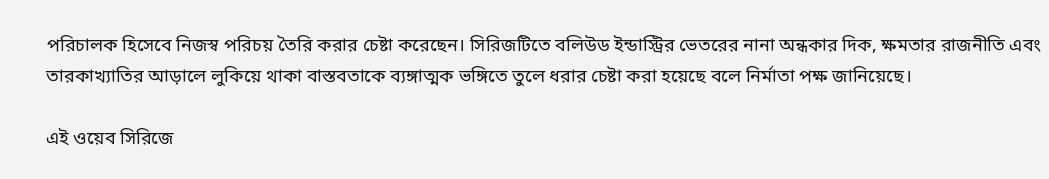পরিচালক হিসেবে নিজস্ব পরিচয় তৈরি করার চেষ্টা করেছেন। সিরিজটিতে বলিউড ইন্ডাস্ট্রির ভেতরের নানা অন্ধকার দিক, ক্ষমতার রাজনীতি এবং তারকাখ্যাতির আড়ালে লুকিয়ে থাকা বাস্তবতাকে ব্যঙ্গাত্মক ভঙ্গিতে তুলে ধরার চেষ্টা করা হয়েছে বলে নির্মাতা পক্ষ জানিয়েছে।

এই ওয়েব সিরিজে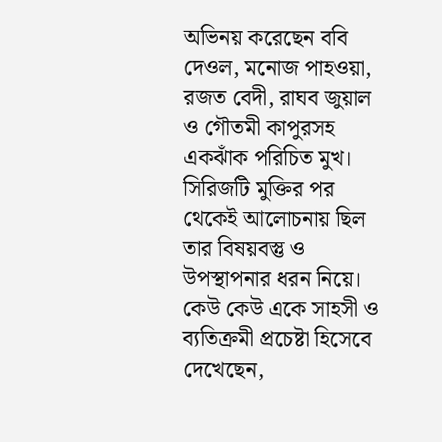অভিনয় করেছেন ববি দেওল, মনোজ পাহওয়া, রজত বেদী, রাঘব জুয়াল ও গৌতমী কাপুরসহ একঝাঁক পরিচিত মুখ। সিরিজটি মুক্তির পর থেকেই আলোচনায় ছিল তার বিষয়বস্তু ও উপস্থাপনার ধরন নিয়ে। কেউ কেউ একে সাহসী ও ব্যতিক্রমী প্রচেষ্টা হিসেবে দেখেছেন,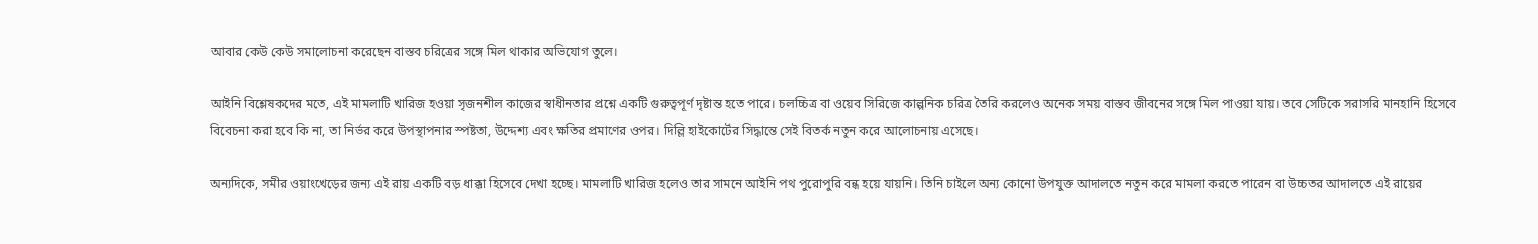আবার কেউ কেউ সমালোচনা করেছেন বাস্তব চরিত্রের সঙ্গে মিল থাকার অভিযোগ তুলে।

আইনি বিশ্লেষকদের মতে, এই মামলাটি খারিজ হওয়া সৃজনশীল কাজের স্বাধীনতার প্রশ্নে একটি গুরুত্বপূর্ণ দৃষ্টান্ত হতে পারে। চলচ্চিত্র বা ওয়েব সিরিজে কাল্পনিক চরিত্র তৈরি করলেও অনেক সময় বাস্তব জীবনের সঙ্গে মিল পাওয়া যায়। তবে সেটিকে সরাসরি মানহানি হিসেবে বিবেচনা করা হবে কি না, তা নির্ভর করে উপস্থাপনার স্পষ্টতা, উদ্দেশ্য এবং ক্ষতির প্রমাণের ওপর। দিল্লি হাইকোর্টের সিদ্ধান্তে সেই বিতর্ক নতুন করে আলোচনায় এসেছে।

অন্যদিকে, সমীর ওয়াংখেড়ের জন্য এই রায় একটি বড় ধাক্কা হিসেবে দেখা হচ্ছে। মামলাটি খারিজ হলেও তার সামনে আইনি পথ পুরোপুরি বন্ধ হয়ে যায়নি। তিনি চাইলে অন্য কোনো উপযুক্ত আদালতে নতুন করে মামলা করতে পারেন বা উচ্চতর আদালতে এই রায়ের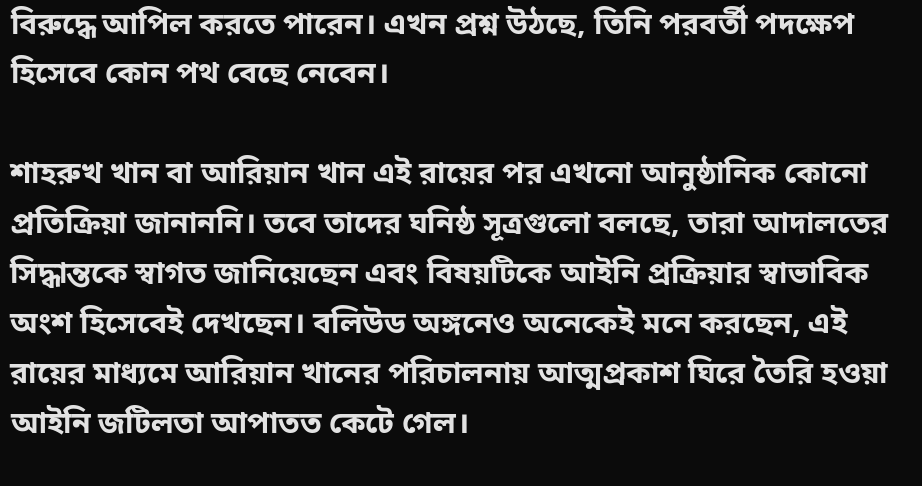বিরুদ্ধে আপিল করতে পারেন। এখন প্রশ্ন উঠছে, তিনি পরবর্তী পদক্ষেপ হিসেবে কোন পথ বেছে নেবেন।

শাহরুখ খান বা আরিয়ান খান এই রায়ের পর এখনো আনুষ্ঠানিক কোনো প্রতিক্রিয়া জানাননি। তবে তাদের ঘনিষ্ঠ সূত্রগুলো বলছে, তারা আদালতের সিদ্ধান্তকে স্বাগত জানিয়েছেন এবং বিষয়টিকে আইনি প্রক্রিয়ার স্বাভাবিক অংশ হিসেবেই দেখছেন। বলিউড অঙ্গনেও অনেকেই মনে করছেন, এই রায়ের মাধ্যমে আরিয়ান খানের পরিচালনায় আত্মপ্রকাশ ঘিরে তৈরি হওয়া আইনি জটিলতা আপাতত কেটে গেল।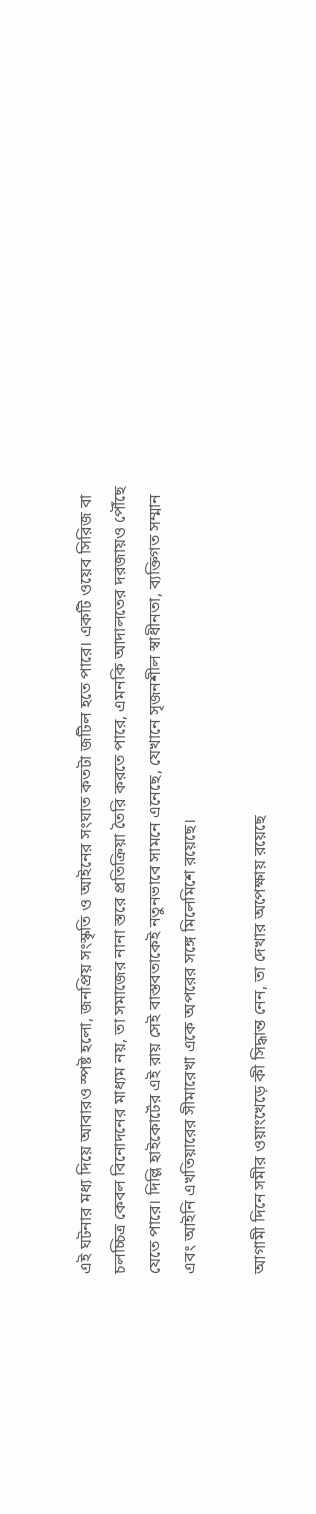এই ঘটনার মধ্য দিয়ে আবারও স্পষ্ট হলো, জনপ্রিয় সংস্কৃতি ও আইনের সংঘাত কতটা জটিল হতে পারে। একটি ওয়েব সিরিজ বা চলচ্চিত্র কেবল বিনোদনের মাধ্যম নয়, তা সমাজের নানা স্তরে প্রতিক্রিয়া তৈরি করতে পারে, এমনকি আদালতের দরজায়ও পৌঁছে যেতে পারে। দিল্লি হাইকোর্টের এই রায় সেই বাস্তবতাকেই নতুনভাবে সামনে এনেছে, যেখানে সৃজনশীল স্বাধীনতা, ব্যক্তিগত সম্মান এবং আইনি এখতিয়ারের সীমারেখা একে অপরের সঙ্গে মিলেমিশে রয়েছে।

আগামী দিনে সমীর ওয়াংখেড়ে কী সিদ্ধান্ত নেন, তা দেখার অপেক্ষায় রয়েছে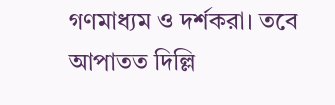গণমাধ্যম ও দর্শকরা। তবে আপাতত দিল্লি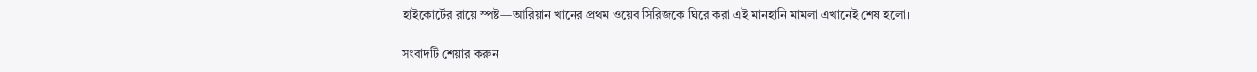হাইকোর্টের রায়ে স্পষ্ট—আরিয়ান খানের প্রথম ওয়েব সিরিজকে ঘিরে করা এই মানহানি মামলা এখানেই শেষ হলো।

সংবাদটি শেয়ার করুন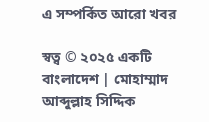এ সম্পর্কিত আরো খবর

স্বত্ব © ২০২৫ একটি বাংলাদেশ | মোহাম্মাদ আব্দুল্লাহ সিদ্দিক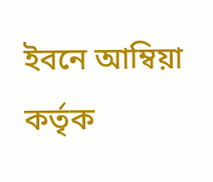ইবনে আম্বিয়া কর্তৃক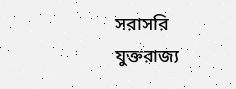সরাসরি যুক্তরাজ্য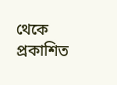থেকে প্রকাশিত